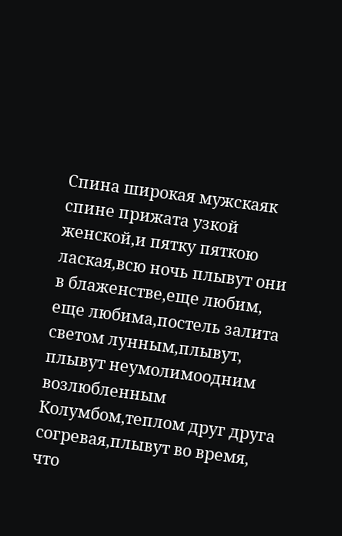Спина широкая мужскаяк спине прижата узкой женской,и пятку пяткою лаская,всю ночь плывут они в блаженстве,еще любим, еще любима,постель залита светом лунным,плывут, плывут неумолимоодним возлюбленным Колумбом,теплом друг друга согревая,плывут во время, что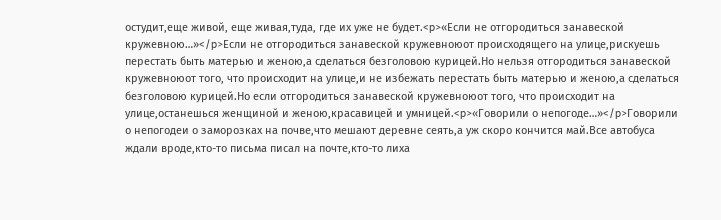остудит,еще живой, еще живая,туда, где их уже не будет.<p>«Если не отгородиться занавеской кружевною…»</p>Если не отгородиться занавеской кружевноюот происходящего на улице,рискуешь перестать быть матерью и женою,а сделаться безголовою курицей.Но нельзя отгородиться занавеской кружевноюот того, что происходит на улице,и не избежать перестать быть матерью и женою,а сделаться безголовою курицей.Но если отгородиться занавеской кружевноюот того, что происходит на улице,останешься женщиной и женою,красавицей и умницей.<p>«Говорили о непогоде…»</p>Говорили о непогодеи о заморозках на почве,что мешают деревне сеять,а уж скоро кончится май.Все автобуса ждали вроде,кто-то письма писал на почте,кто-то лиха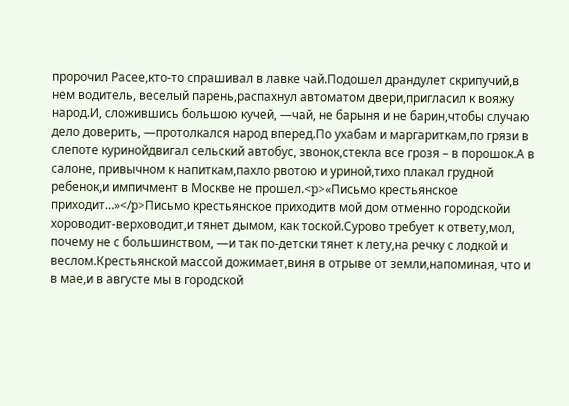пророчил Расее,кто-то спрашивал в лавке чай.Подошел драндулет скрипучий,в нем водитель, веселый парень,распахнул автоматом двери,пригласил к вояжу народ.И, сложившись большою кучей, —чай, не барыня и не барин,чтобы случаю дело доверить, —протолкался народ вперед.По ухабам и маргариткам,по грязи в слепоте куринойдвигал сельский автобус, звонок,стекла все грозя – в порошок.А в салоне, привычном к напиткам,пахло рвотою и уриной,тихо плакал грудной ребенок,и импичмент в Москве не прошел.<p>«Письмо крестьянское приходит…»</p>Письмо крестьянское приходитв мой дом отменно городскойи хороводит-верховодит,и тянет дымом, как тоской.Сурово требует к ответу,мол, почему не с большинством, —и так по-детски тянет к лету,на речку с лодкой и веслом.Крестьянской массой дожимает,виня в отрыве от земли,напоминая, что и в мае,и в августе мы в городской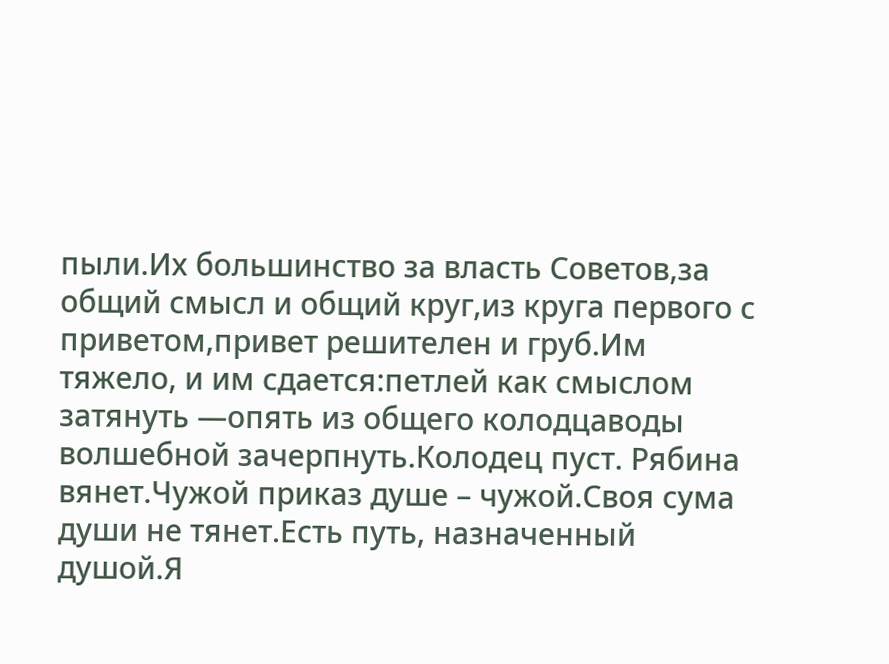пыли.Их большинство за власть Советов,за общий смысл и общий круг,из круга первого с приветом,привет решителен и груб.Им тяжело, и им сдается:петлей как смыслом затянуть —опять из общего колодцаводы волшебной зачерпнуть.Колодец пуст. Рябина вянет.Чужой приказ душе – чужой.Своя сума души не тянет.Есть путь, назначенный душой.Я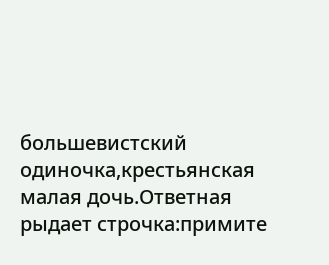большевистский одиночка,крестьянская малая дочь.Ответная рыдает строчка:примите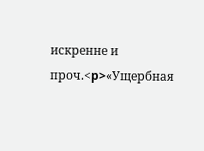искренне и проч.<p>«Ущербная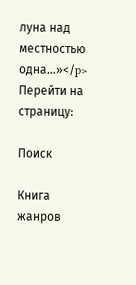луна над местностью одна…»</p>
Перейти на страницу:

Поиск

Книга жанров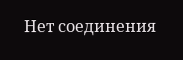Нет соединения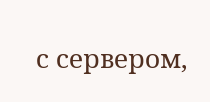с сервером,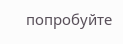попробуйте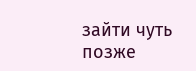зайти чуть позже